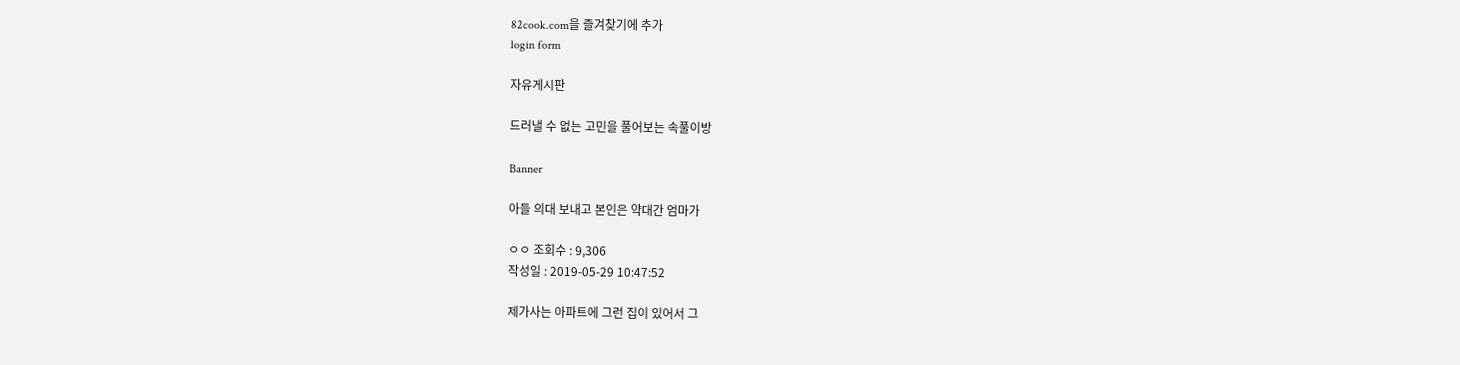82cook.com을 즐겨찾기에 추가
login form

자유게시판

드러낼 수 없는 고민을 풀어보는 속풀이방

Banner

아들 의대 보내고 본인은 약대간 엄마가

ㅇㅇ 조회수 : 9,306
작성일 : 2019-05-29 10:47:52

제가사는 아파트에 그런 집이 있어서 그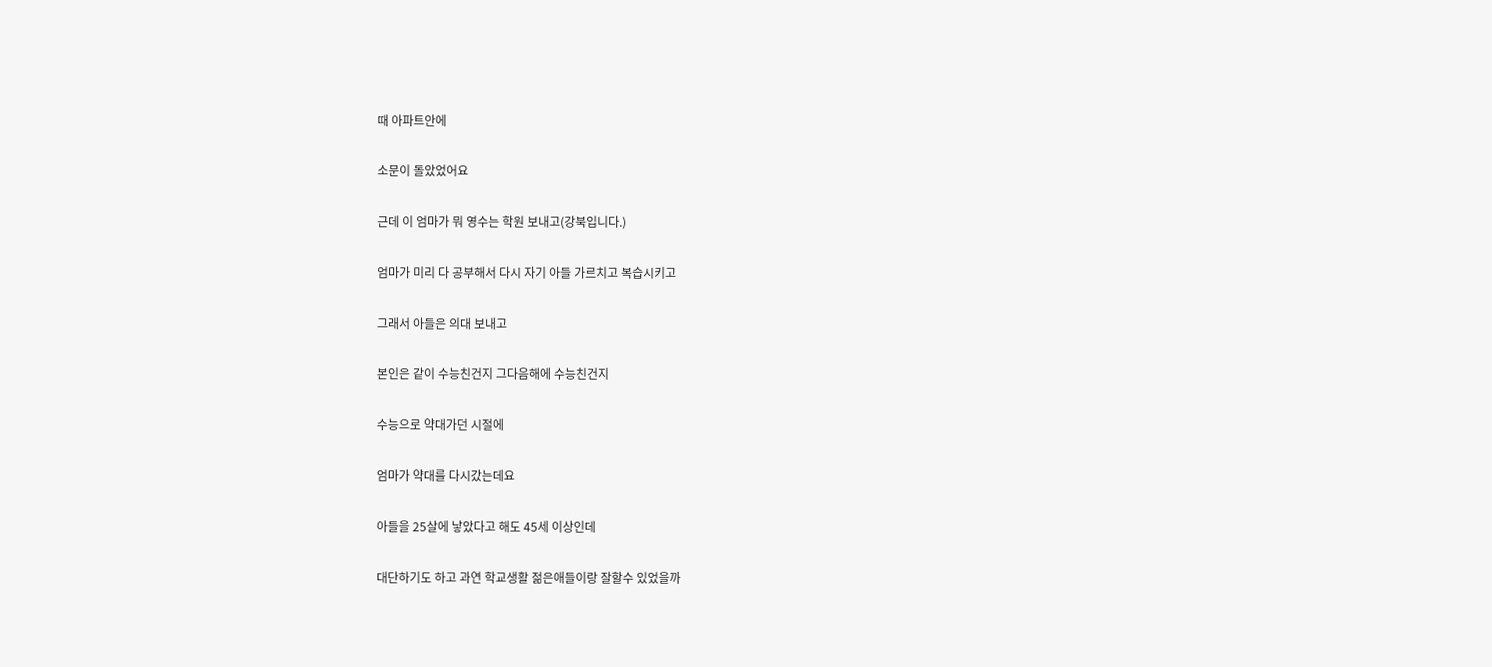때 아파트안에

소문이 돌았었어요

근데 이 엄마가 뭐 영수는 학원 보내고(강북입니다.)

엄마가 미리 다 공부해서 다시 자기 아들 가르치고 복습시키고

그래서 아들은 의대 보내고

본인은 같이 수능친건지 그다음해에 수능친건지

수능으로 약대가던 시절에

엄마가 약대를 다시갔는데요

아들을 25살에 낳았다고 해도 45세 이상인데

대단하기도 하고 과연 학교생활 젊은애들이랑 잘할수 있었을까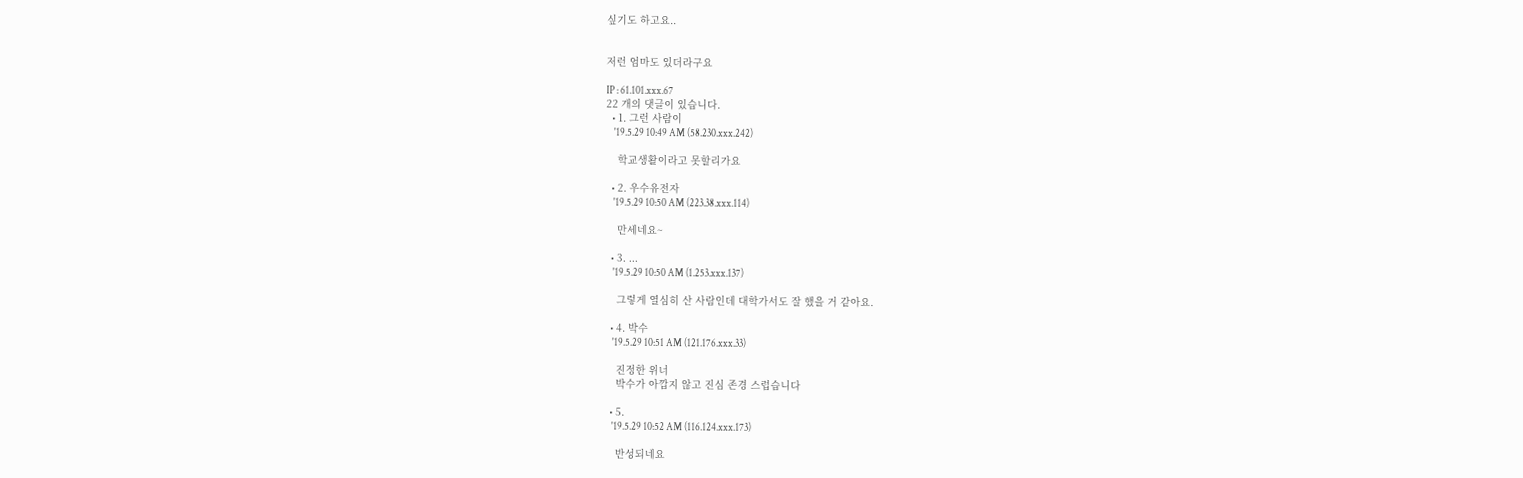싶기도 하고요..


저런 엄마도 있더라구요

IP : 61.101.xxx.67
22 개의 댓글이 있습니다.
  • 1. 그런 사람이
    '19.5.29 10:49 AM (58.230.xxx.242)

    학교생활이라고 못할리가요

  • 2. 우수유전자
    '19.5.29 10:50 AM (223.38.xxx.114)

    만세네요~

  • 3. ...
    '19.5.29 10:50 AM (1.253.xxx.137)

    그렇게 열심히 산 사람인데 대학가서도 잘 했을 거 같아요.

  • 4. 박수
    '19.5.29 10:51 AM (121.176.xxx.33)

    진정한 위너
    박수가 아깝지 않고 진심 존경 스럽습니다

  • 5.
    '19.5.29 10:52 AM (116.124.xxx.173)

    반성되네요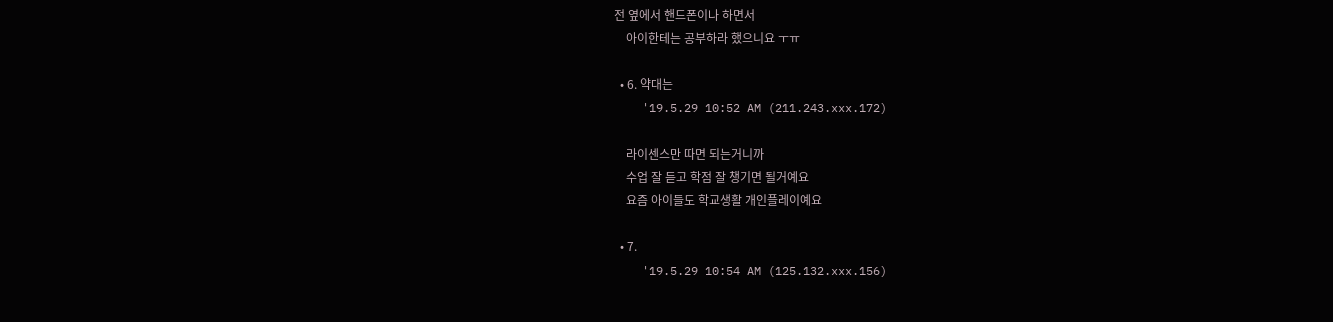전 옆에서 핸드폰이나 하면서
    아이한테는 공부하라 했으니요 ㅜㅠ

  • 6. 약대는
    '19.5.29 10:52 AM (211.243.xxx.172)

    라이센스만 따면 되는거니까
    수업 잘 듣고 학점 잘 챙기면 될거예요
    요즘 아이들도 학교생활 개인플레이예요

  • 7.
    '19.5.29 10:54 AM (125.132.xxx.156)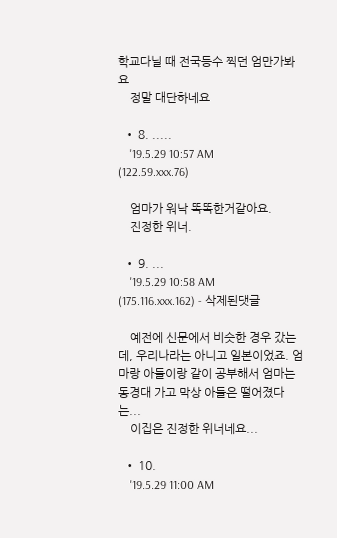학교다닐 때 전국등수 찍던 엄만가봐요
    정말 대단하네요

  • 8. .....
    '19.5.29 10:57 AM (122.59.xxx.76)

    엄마가 워낙 똑똑한거같아요.
    진정한 위너.

  • 9. ...
    '19.5.29 10:58 AM (175.116.xxx.162) - 삭제된댓글

    예전에 신문에서 비슷한 경우 갔는데, 우리나라는 아니고 일본이었죠. 엄마랑 아들이랑 같이 공부해서 엄마는 동경대 가고 막상 아들은 떨어졌다는...
    이집은 진정한 위너네요...

  • 10.
    '19.5.29 11:00 AM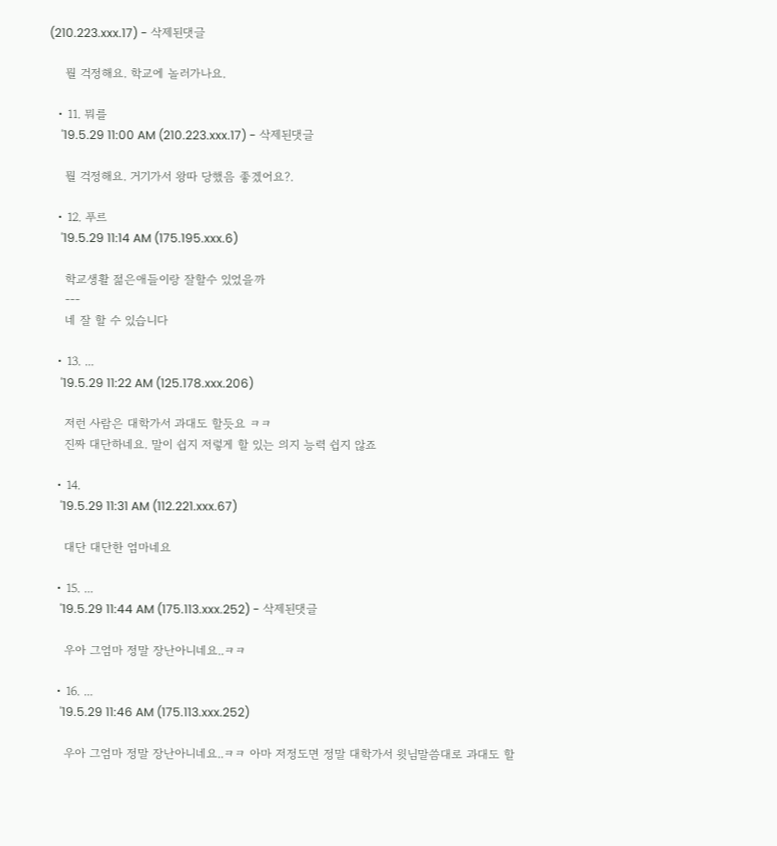(210.223.xxx.17) - 삭제된댓글

    뭘 걱정해요. 학교에 놀러가나요.

  • 11. 뭐를
    '19.5.29 11:00 AM (210.223.xxx.17) - 삭제된댓글

    뭘 걱정해요. 거기가서 왕따 당했음 좋겠어요?.

  • 12. 푸르
    '19.5.29 11:14 AM (175.195.xxx.6)

    학교생활 젊은애들이랑 잘할수 있었을까
    ---
    네 잘 할 수 있습니다

  • 13. ...
    '19.5.29 11:22 AM (125.178.xxx.206)

    저런 사람은 대학가서 과대도 할듯요 ㅋㅋ
    진짜 대단하네요. 말이 쉽지 저렇게 할 있는 의지 능력 쉽지 않죠

  • 14.
    '19.5.29 11:31 AM (112.221.xxx.67)

    대단 대단한 엄마네요

  • 15. ...
    '19.5.29 11:44 AM (175.113.xxx.252) - 삭제된댓글

    우아 그엄마 정말 장난아니네요..ㅋㅋ

  • 16. ...
    '19.5.29 11:46 AM (175.113.xxx.252)

    우아 그엄마 정말 장난아니네요..ㅋㅋ 아마 저정도면 정말 대학가서 윗님말씀대로 과대도 할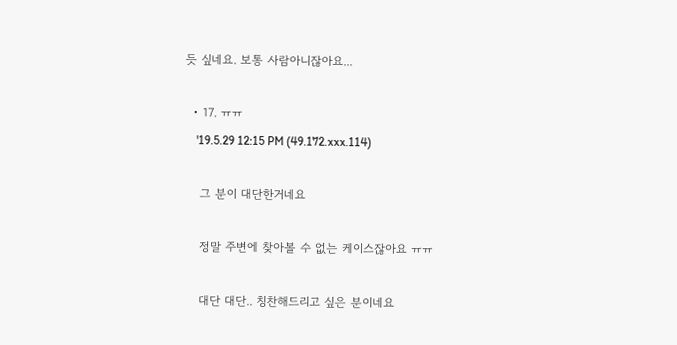듯 싶네요. 보통 사람아니잖아요...

  • 17. ㅠㅠ
    '19.5.29 12:15 PM (49.172.xxx.114)

    그 분이 대단한거네요

    정말 주변에 찾아볼 수 없는 케이스잖아요 ㅠㅠ

    대단 대단.. 칭찬해드리고 싶은 분이네요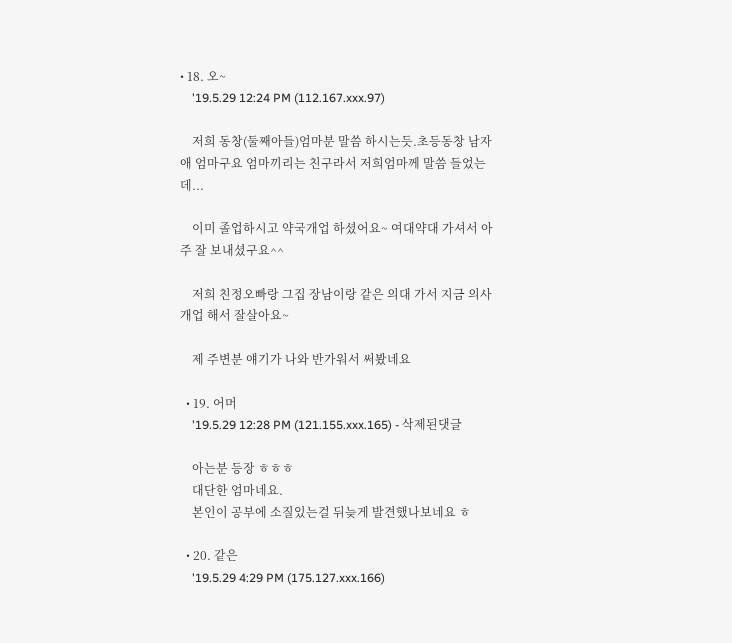• 18. 오~
    '19.5.29 12:24 PM (112.167.xxx.97)

    저희 동창(둘째아들)엄마분 말씀 하시는듯.초등동창 남자애 엄마구요 엄마끼리는 친구라서 저희엄마께 말씀 들었는데...

    이미 졸업하시고 약국개업 하셨어요~ 여대약대 가셔서 아주 잘 보내셨구요^^

    저희 친정오빠랑 그집 장남이랑 같은 의대 가서 지금 의사 개업 해서 잘살아요~

    제 주변분 얘기가 나와 반가워서 써봤네요

  • 19. 어머
    '19.5.29 12:28 PM (121.155.xxx.165) - 삭제된댓글

    아는분 등장 ㅎㅎㅎ
    대단한 엄마네요.
    본인이 공부에 소질있는걸 뒤늦게 발견했나보네요 ㅎ

  • 20. 같은
    '19.5.29 4:29 PM (175.127.xxx.166)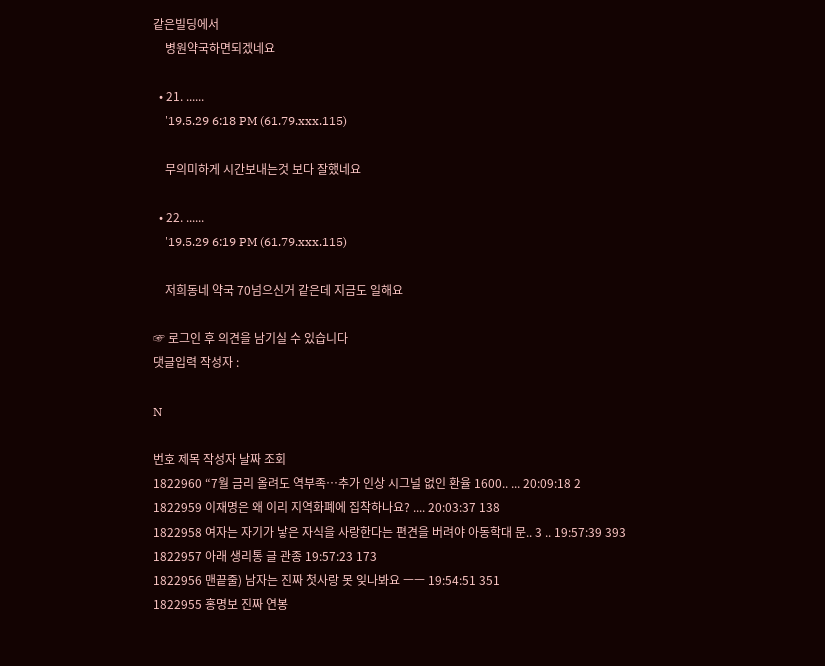같은빌딩에서
    병원약국하면되겠네요

  • 21. ......
    '19.5.29 6:18 PM (61.79.xxx.115)

    무의미하게 시간보내는것 보다 잘했네요

  • 22. ......
    '19.5.29 6:19 PM (61.79.xxx.115)

    저희동네 약국 70넘으신거 같은데 지금도 일해요

☞ 로그인 후 의견을 남기실 수 있습니다
댓글입력 작성자 :

N

번호 제목 작성자 날짜 조회
1822960 “7월 금리 올려도 역부족…추가 인상 시그널 없인 환율 1600.. ... 20:09:18 2
1822959 이재명은 왜 이리 지역화폐에 집착하나요? .... 20:03:37 138
1822958 여자는 자기가 낳은 자식을 사랑한다는 편견을 버려야 아동학대 문.. 3 .. 19:57:39 393
1822957 아래 생리통 글 관종 19:57:23 173
1822956 맨끝줄) 남자는 진짜 첫사랑 못 잊나봐요 ㅡㅡ 19:54:51 351
1822955 홍명보 진짜 연봉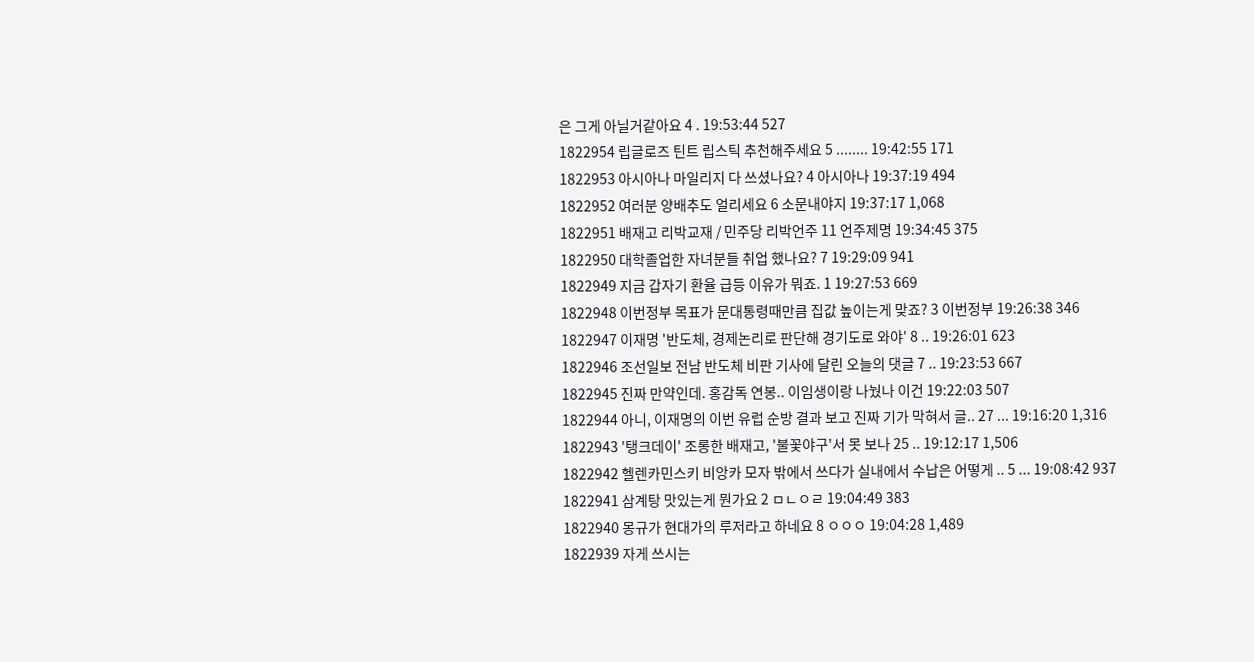은 그게 아닐거같아요 4 . 19:53:44 527
1822954 립글로즈 틴트 립스틱 추천해주세요 5 ........ 19:42:55 171
1822953 아시아나 마일리지 다 쓰셨나요? 4 아시아나 19:37:19 494
1822952 여러분 양배추도 얼리세요 6 소문내야지 19:37:17 1,068
1822951 배재고 리박교재 / 민주당 리박언주 11 언주제명 19:34:45 375
1822950 대학졸업한 자녀분들 취업 했나요? 7 19:29:09 941
1822949 지금 갑자기 환율 급등 이유가 뭐죠. 1 19:27:53 669
1822948 이번정부 목표가 문대통령때만큼 집값 높이는게 맞죠? 3 이번정부 19:26:38 346
1822947 이재명 '반도체, 경제논리로 판단해 경기도로 와야' 8 .. 19:26:01 623
1822946 조선일보 전남 반도체 비판 기사에 달린 오늘의 댓글 7 .. 19:23:53 667
1822945 진짜 만약인데. 홍감독 연봉.. 이임생이랑 나눴나 이건 19:22:03 507
1822944 아니, 이재명의 이번 유럽 순방 결과 보고 진짜 기가 막혀서 글.. 27 ... 19:16:20 1,316
1822943 '탱크데이' 조롱한 배재고, '불꽃야구'서 못 보나 25 .. 19:12:17 1,506
1822942 헬렌카민스키 비앙카 모자 밖에서 쓰다가 실내에서 수납은 어떻게 .. 5 ... 19:08:42 937
1822941 삼계탕 맛있는게 뭔가요 2 ㅁㄴㅇㄹ 19:04:49 383
1822940 몽규가 현대가의 루저라고 하네요 8 ㅇㅇㅇ 19:04:28 1,489
1822939 자게 쓰시는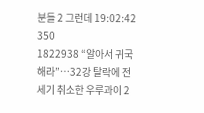분들 2 그런데 19:02:42 350
1822938 “알아서 귀국해라”…32강 탈락에 전세기 취소한 우루과이 2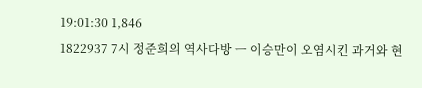19:01:30 1,846
1822937 7시 정준희의 역사다방 ㅡ 이승만이 오염시킨 과거와 현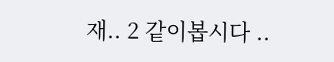재.. 2 같이봅시다 ..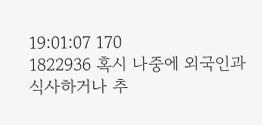19:01:07 170
1822936 혹시 나중에 외국인과 식사하거나 추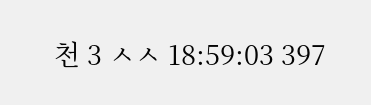천 3 ㅅㅅ 18:59:03 397